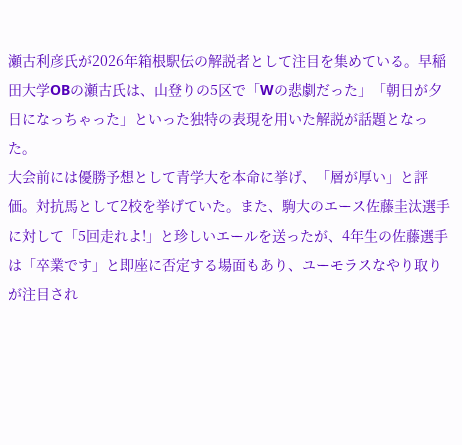瀬古利彦氏が2026年箱根駅伝の解説者として注目を集めている。早稲田大学OBの瀬古氏は、山登りの5区で「Wの悲劇だった」「朝日が夕日になっちゃった」といった独特の表現を用いた解説が話題となった。
大会前には優勝予想として青学大を本命に挙げ、「層が厚い」と評価。対抗馬として2校を挙げていた。また、駒大のエース佐藤圭汰選手に対して「5回走れよ!」と珍しいエールを送ったが、4年生の佐藤選手は「卒業です」と即座に否定する場面もあり、ユーモラスなやり取りが注目され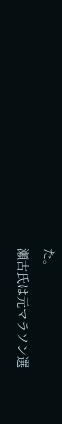た。
瀬古氏は元マラソン選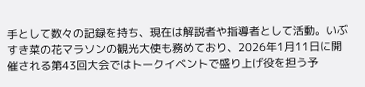手として数々の記録を持ち、現在は解説者や指導者として活動。いぶすき菜の花マラソンの観光大使も務めており、2026年1月11日に開催される第43回大会ではトークイベントで盛り上げ役を担う予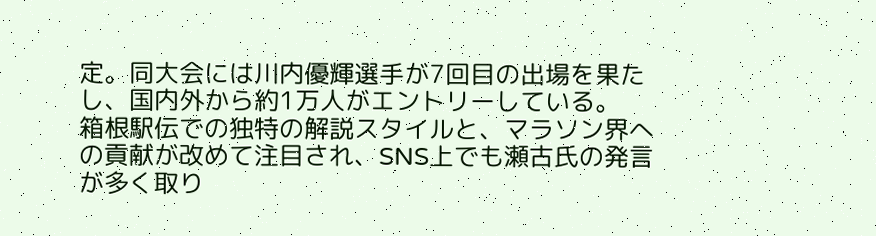定。同大会には川内優輝選手が7回目の出場を果たし、国内外から約1万人がエントリーしている。
箱根駅伝での独特の解説スタイルと、マラソン界への貢献が改めて注目され、SNS上でも瀬古氏の発言が多く取り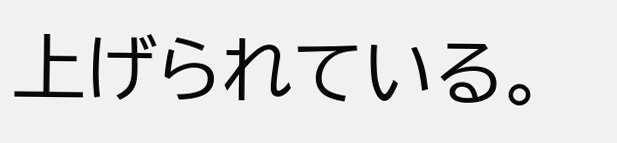上げられている。